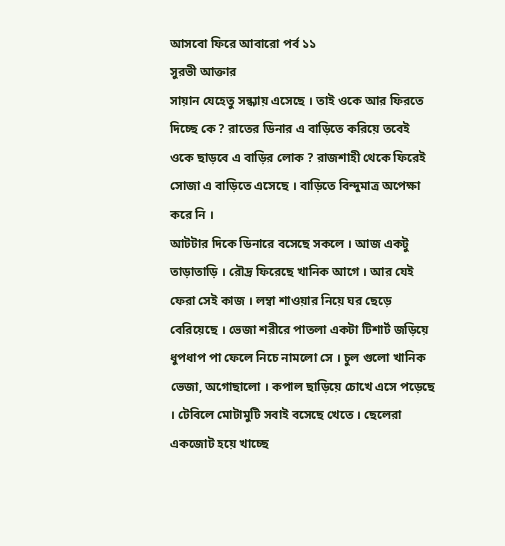আসবো ফিরে আবারো পর্ব ১১
সুরভী আক্তার
সায়ান যেহেতু সন্ধ্যায় এসেছে । তাই ওকে আর ফিরতে দিচ্ছে কে ? রাতের ডিনার এ বাড়িতে করিয়ে তবেই ওকে ছাড়বে এ বাড়ির লোক ? রাজশাহী থেকে ফিরেই সোজা এ বাড়িতে এসেছে । বাড়িতে বিন্দুমাত্র অপেক্ষা করে নি ।
আটটার দিকে ডিনারে বসেছে সকলে । আজ একটু তাড়াতাড়ি । রৌদ্র ফিরেছে খানিক আগে । আর যেই ফেরা সেই কাজ । লম্বা শাওয়ার নিয়ে ঘর ছেড়ে বেরিয়েছে । ভেজা শরীরে পাতলা একটা টিশার্ট জড়িয়ে ধুপধাপ পা ফেলে নিচে নামলো সে । চুল গুলো খানিক ভেজা, অগোছালো । কপাল ছাড়িয়ে চোখে এসে পড়েছে । টেবিলে মোটামুটি সবাই বসেছে খেতে । ছেলেরা একজোট হয়ে খাচ্ছে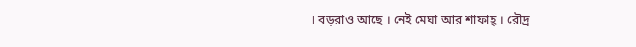। বড়রাও আছে । নেই মেঘা আর শাফাহ্ । রৌদ্র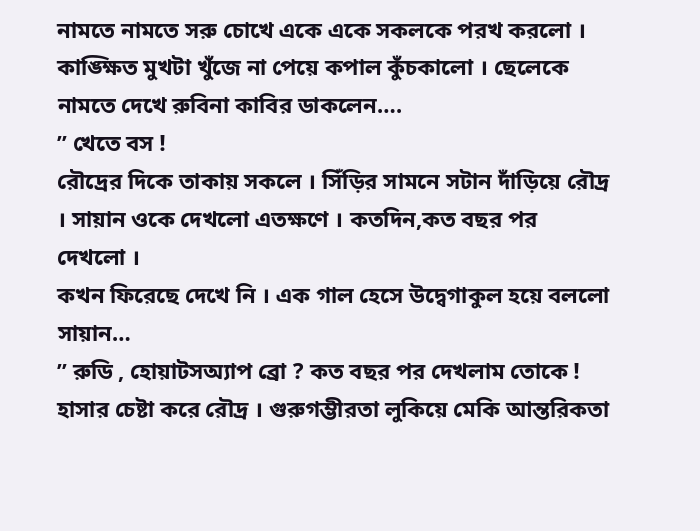নামতে নামতে সরু চোখে একে একে সকলকে পরখ করলো । কাঙ্ক্ষিত মুখটা খুঁজে না পেয়ে কপাল কুঁচকালো । ছেলেকে নামতে দেখে রুবিনা কাবির ডাকলেন….
” খেতে বস !
রৌদ্রের দিকে তাকায় সকলে । সিঁড়ির সামনে সটান দাঁড়িয়ে রৌদ্র । সায়ান ওকে দেখলো এতক্ষণে । কতদিন,কত বছর পর দেখলো ।
কখন ফিরেছে দেখে নি । এক গাল হেসে উদ্বেগাকুল হয়ে বললো সায়ান…
” রুডি , হোয়াটসঅ্যাপ ব্রো ? কত বছর পর দেখলাম তোকে !
হাসার চেষ্টা করে রৌদ্র । গুরুগম্ভীরতা লুকিয়ে মেকি আন্তরিকতা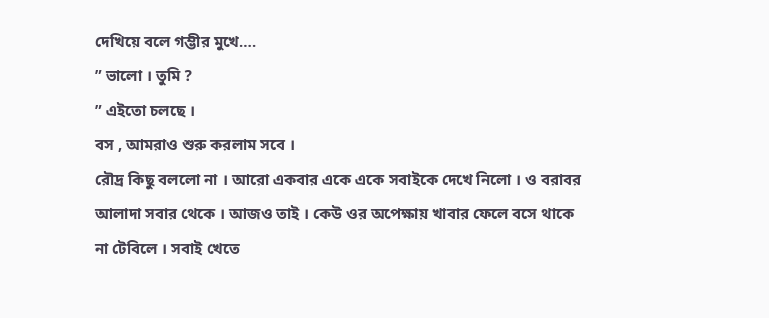দেখিয়ে বলে গম্ভীর মুখে….
” ভালো । তুমি ?
” এইতো চলছে ।
বস , আমরাও শুরু করলাম সবে ।
রৌদ্র কিছু বললো না । আরো একবার একে একে সবাইকে দেখে নিলো । ও বরাবর আলাদা সবার থেকে । আজও তাই । কেউ ওর অপেক্ষায় খাবার ফেলে বসে থাকে না টেবিলে । সবাই খেতে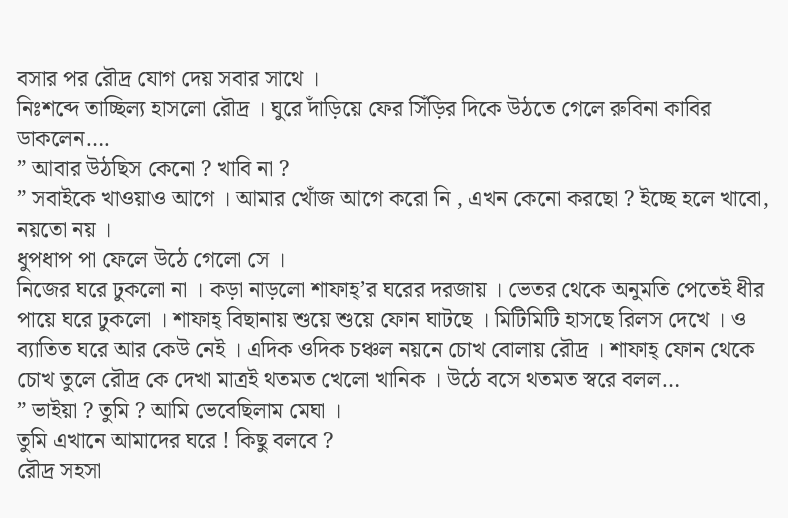বসার পর রৌদ্র যোগ দেয় সবার সাথে ।
নিঃশব্দে তাচ্ছিল্য হাসলো রৌদ্র । ঘুরে দাঁড়িয়ে ফের সিঁড়ির দিকে উঠতে গেলে রুবিনা কাবির ডাকলেন….
” আবার উঠছিস কেনো ? খাবি না ?
” সবাইকে খাওয়াও আগে । আমার খোঁজ আগে করো নি , এখন কেনো করছো ? ইচ্ছে হলে খাবো, নয়তো নয় ।
ধুপধাপ পা ফেলে উঠে গেলো সে ।
নিজের ঘরে ঢুকলো না । কড়া নাড়লো শাফাহ্’র ঘরের দরজায় । ভেতর থেকে অনুমতি পেতেই ধীর পায়ে ঘরে ঢুকলো । শাফাহ্ বিছানায় শুয়ে শুয়ে ফোন ঘাটছে । মিটিমিটি হাসছে রিলস দেখে । ও ব্যাতিত ঘরে আর কেউ নেই । এদিক ওদিক চঞ্চল নয়নে চোখ বোলায় রৌদ্র । শাফাহ্ ফোন থেকে চোখ তুলে রৌদ্র কে দেখা মাত্রই থতমত খেলো খানিক । উঠে বসে থতমত স্বরে বলল…
” ভাইয়া ? তুমি ? আমি ভেবেছিলাম মেঘা ।
তুমি এখানে আমাদের ঘরে ! কিছু বলবে ?
রৌদ্র সহসা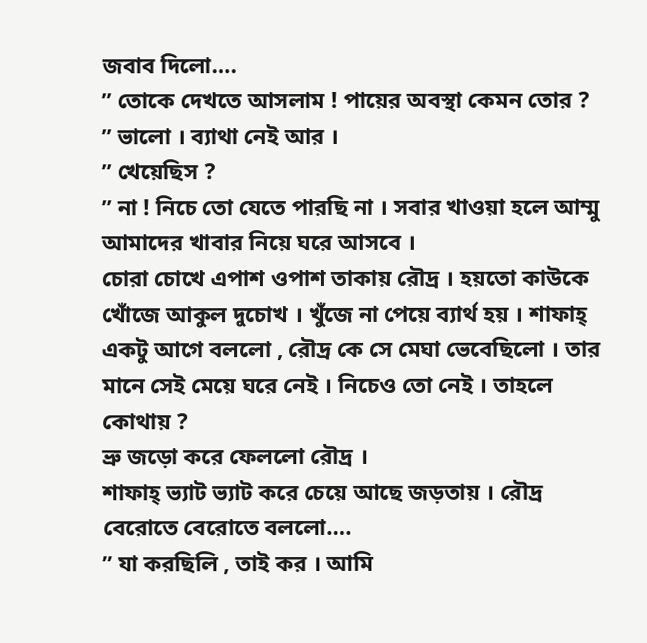জবাব দিলো….
” তোকে দেখতে আসলাম ! পায়ের অবস্থা কেমন তোর ?
” ভালো । ব্যাথা নেই আর ।
” খেয়েছিস ?
” না ! নিচে তো যেতে পারছি না । সবার খাওয়া হলে আম্মু আমাদের খাবার নিয়ে ঘরে আসবে ।
চোরা চোখে এপাশ ওপাশ তাকায় রৌদ্র । হয়তো কাউকে খোঁজে আকুল দুচোখ । খুঁজে না পেয়ে ব্যার্থ হয় । শাফাহ্ একটু আগে বললো , রৌদ্র কে সে মেঘা ভেবেছিলো । তার মানে সেই মেয়ে ঘরে নেই । নিচেও তো নেই । তাহলে কোথায় ?
ভ্রু জড়ো করে ফেললো রৌদ্র ।
শাফাহ্ ভ্যাট ভ্যাট করে চেয়ে আছে জড়তায় । রৌদ্র বেরোতে বেরোতে বললো….
” যা করছিলি , তাই কর । আমি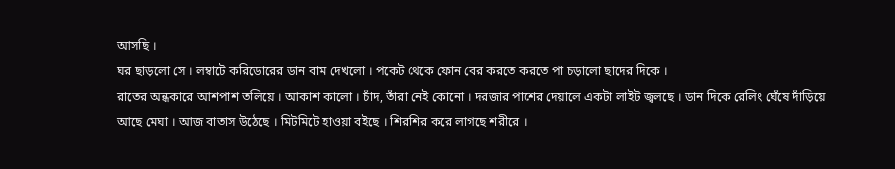আসছি ।
ঘর ছাড়লো সে । লম্বাটে করিডোরের ডান বাম দেখলো । পকেট থেকে ফোন বের করতে করতে পা চড়ালো ছাদের দিকে ।
রাতের অন্ধকারে আশপাশ তলিয়ে । আকাশ কালো । চাঁদ, তাঁরা নেই কোনো । দরজার পাশের দেয়ালে একটা লাইট জ্বলছে । ডান দিকে রেলিং ঘেঁষে দাঁড়িয়ে আছে মেঘা । আজ বাতাস উঠেছে । মিটমিটে হাওয়া বইছে । শিরশির করে লাগছে শরীরে ।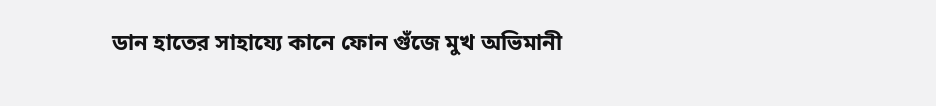ডান হাতের সাহায্যে কানে ফোন গুঁজে মুখ অভিমানী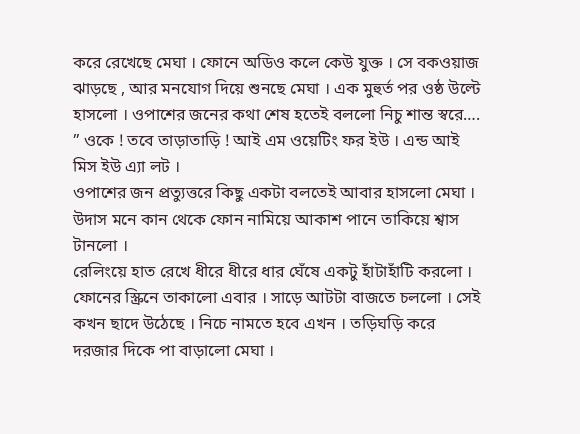করে রেখেছে মেঘা । ফোনে অডিও কলে কেউ যুক্ত । সে বকওয়াজ ঝাড়ছে , আর মনযোগ দিয়ে শুনছে মেঘা । এক মুহুর্ত পর ওষ্ঠ উল্টে হাসলো । ওপাশের জনের কথা শেষ হতেই বললো নিচু শান্ত স্বরে….
” ওকে ! তবে তাড়াতাড়ি ! আই এম ওয়েটিং ফর ইউ । এন্ড আই মিস ইউ এ্যা লট ।
ওপাশের জন প্রত্যুত্তরে কিছু একটা বলতেই আবার হাসলো মেঘা । উদাস মনে কান থেকে ফোন নামিয়ে আকাশ পানে তাকিয়ে শ্বাস টানলো ।
রেলিংয়ে হাত রেখে ধীরে ধীরে ধার ঘেঁষে একটু হাঁটাহাঁটি করলো । ফোনের স্ক্রিনে তাকালো এবার । সাড়ে আটটা বাজতে চললো । সেই কখন ছাদে উঠেছে । নিচে নামতে হবে এখন । তড়িঘড়ি করে দরজার দিকে পা বাড়ালো মেঘা ।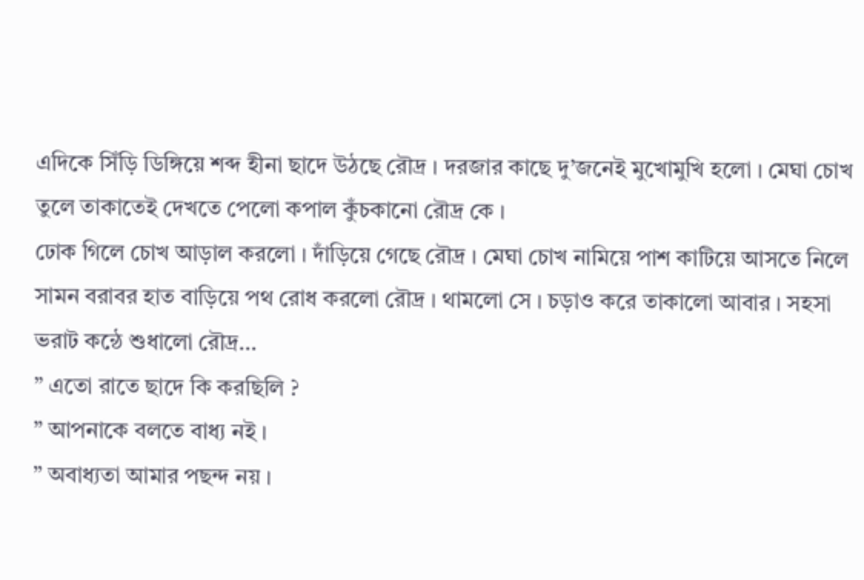এদিকে সিঁড়ি ডিঙ্গিয়ে শব্দ হীনা ছাদে উঠছে রৌদ্র । দরজার কাছে দু’জনেই মুখোমুখি হলো । মেঘা চোখ তুলে তাকাতেই দেখতে পেলো কপাল কুঁচকানো রৌদ্র কে ।
ঢোক গিলে চোখ আড়াল করলো । দাঁড়িয়ে গেছে রৌদ্র । মেঘা চোখ নামিয়ে পাশ কাটিয়ে আসতে নিলে সামন বরাবর হাত বাড়িয়ে পথ রোধ করলো রৌদ্র । থামলো সে । চড়াও করে তাকালো আবার । সহসা ভরাট কন্ঠে শুধালো রৌদ্র…
” এতো রাতে ছাদে কি করছিলি ?
” আপনাকে বলতে বাধ্য নই ।
” অবাধ্যতা আমার পছন্দ নয় ।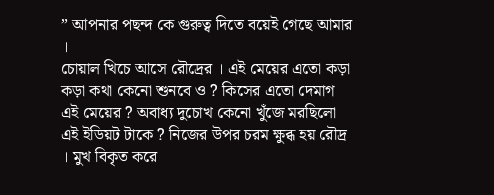” আপনার পছন্দ কে গুরুত্ব দিতে বয়েই গেছে আমার ।
চোয়াল খিচে আসে রৌদ্রের । এই মেয়ের এতো কড়া কড়া কথা কেনো শুনবে ও ? কিসের এতো দেমাগ এই মেয়ের ? অবাধ্য দুচোখ কেনো খুঁজে মরছিলো এই ইডিয়ট টাকে ? নিজের উপর চরম ক্ষুব্ধ হয় রৌদ্র । মুখ বিকৃত করে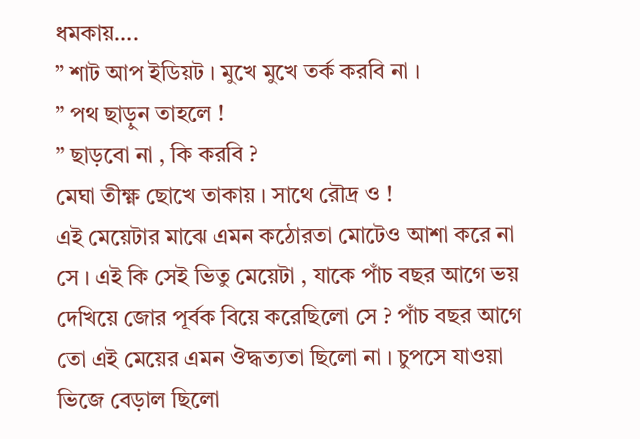ধমকায়….
” শাট আপ ইডিয়ট । মুখে মুখে তর্ক করবি না ।
” পথ ছাড়ুন তাহলে !
” ছাড়বো না , কি করবি ?
মেঘা তীক্ষ্ণ ছোখে তাকায় । সাথে রৌদ্র ও !
এই মেয়েটার মাঝে এমন কঠোরতা মোটেও আশা করে না সে । এই কি সেই ভিতু মেয়েটা , যাকে পাঁচ বছর আগে ভয় দেখিয়ে জোর পূর্বক বিয়ে করেছিলো সে ? পাঁচ বছর আগে তো এই মেয়ের এমন ঔদ্ধত্যতা ছিলো না । চুপসে যাওয়া ভিজে বেড়াল ছিলো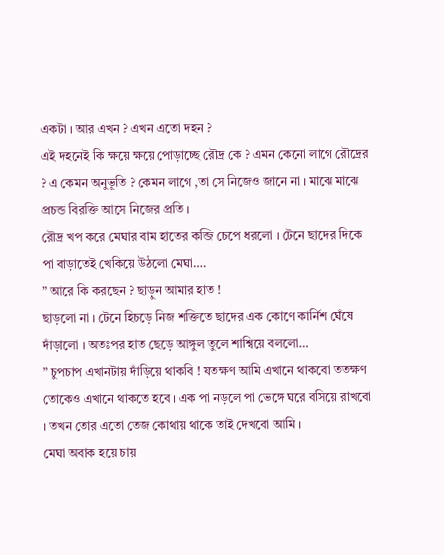একটা । আর এখন ? এখন এতো দহন ?
এই দহনেই কি ক্ষয়ে ক্ষয়ে পোড়াচ্ছে রৌদ্র কে ? এমন কেনো লাগে রৌদ্রের ? এ কেমন অনুভূতি ? কেমন লাগে ,তা সে নিজেও জানে না । মাঝে মাঝে প্রচন্ড বিরক্তি আসে নিজের প্রতি ।
রৌদ্র খপ করে মেঘার বাম হাতের কব্জি চেপে ধরলো । টেনে ছাদের দিকে পা বাড়াতেই খেকিয়ে উঠলো মেঘা….
” আরে কি করছেন ? ছাড়ুন আমার হাত !
ছাড়লো না । টেনে হিচড়ে নিজ শক্তিতে ছাদের এক কোণে কার্নিশ ঘেঁষে দাঁড়ালো । অতঃপর হাত ছেড়ে আঙ্গুল তুলে শাশ্বিয়ে বললো…
” চুপচাপ এখানটায় দাঁড়িয়ে থাকবি ! যতক্ষণ আমি এখানে থাকবো ততক্ষণ তোকেও এখানে থাকতে হবে । এক পা নড়লে পা ভেঙ্গে ঘরে বসিয়ে রাখবো । তখন তোর এতো তেজ কোথায় থাকে তাই দেখবো আমি ।
মেঘা অবাক হয়ে চায়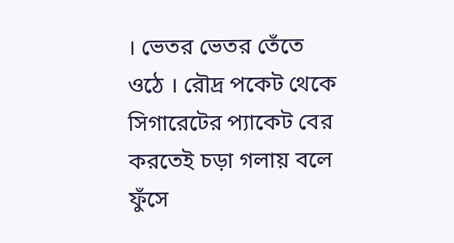। ভেতর ভেতর তেঁতে ওঠে । রৌদ্র পকেট থেকে সিগারেটের প্যাকেট বের করতেই চড়া গলায় বলে ফুঁসে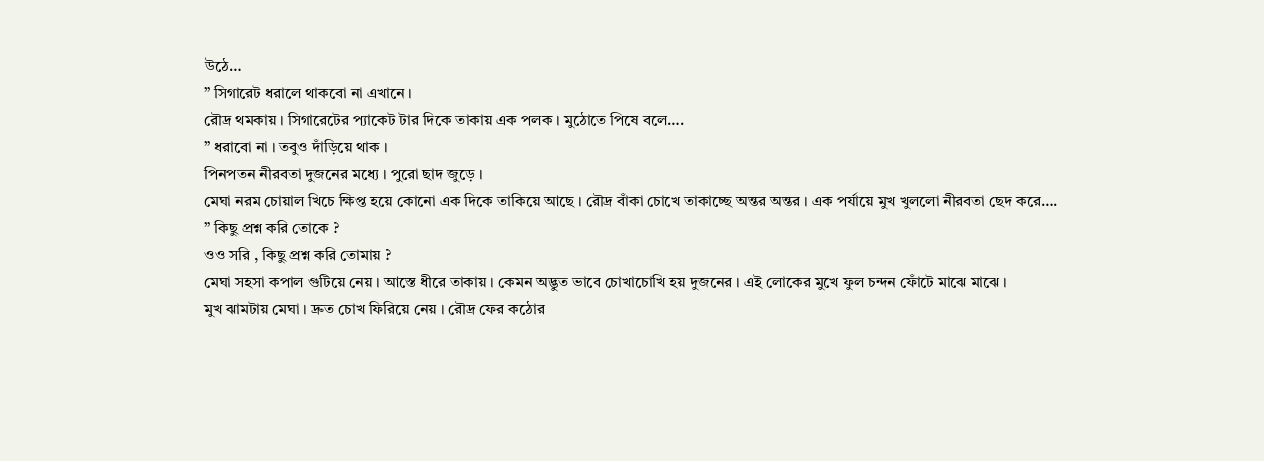উঠে…
” সিগারেট ধরালে থাকবো না এখানে ।
রৌদ্র থমকায় । সিগারেটের প্যাকেট টার দিকে তাকায় এক পলক । মুঠোতে পিষে বলে….
” ধরাবো না । তবুও দাঁড়িয়ে থাক ।
পিনপতন নীরবতা দুজনের মধ্যে । পুরো ছাদ জুড়ে ।
মেঘা নরম চোয়াল খিচে ক্ষিপ্ত হয়ে কোনো এক দিকে তাকিয়ে আছে । রৌদ্র বাঁকা চোখে তাকাচ্ছে অন্তর অন্তর । এক পর্যায়ে মুখ খুললো নীরবতা ছেদ করে….
” কিছু প্রশ্ন করি তোকে ?
ওও সরি , কিছু প্রশ্ন করি তোমায় ?
মেঘা সহসা কপাল গুটিয়ে নেয় । আস্তে ধীরে তাকায় । কেমন অদ্ভুত ভাবে চোখাচোখি হয় দুজনের । এই লোকের মুখে ফুল চন্দন ফোঁটে মাঝে মাঝে ।
মুখ ঝামটায় মেঘা । দ্রুত চোখ ফিরিয়ে নেয় । রৌদ্র ফের কঠোর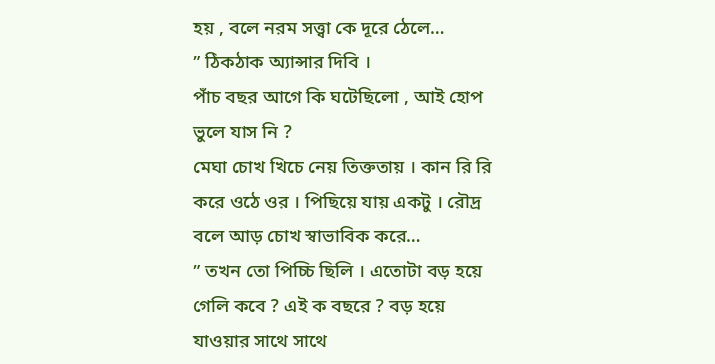হয় , বলে নরম সত্ত্বা কে দূরে ঠেলে…
” ঠিকঠাক অ্যান্সার দিবি ।
পাঁচ বছর আগে কি ঘটেছিলো , আই হোপ ভুলে যাস নি ?
মেঘা চোখ খিচে নেয় তিক্ততায় । কান রি রি করে ওঠে ওর । পিছিয়ে যায় একটু । রৌদ্র বলে আড় চোখ স্বাভাবিক করে…
” তখন তো পিচ্চি ছিলি । এতোটা বড় হয়ে গেলি কবে ? এই ক বছরে ? বড় হয়ে যাওয়ার সাথে সাথে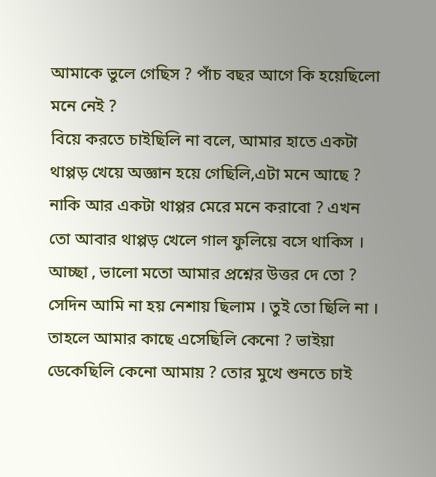আমাকে ভুলে গেছিস ? পাঁচ বছর আগে কি হয়েছিলো মনে নেই ?
বিয়ে করতে চাইছিলি না বলে, আমার হাতে একটা থাপ্পড় খেয়ে অজ্ঞান হয়ে গেছিলি,এটা মনে আছে ? নাকি আর একটা থাপ্পর মেরে মনে করাবো ? এখন তো আবার থাপ্পড় খেলে গাল ফুলিয়ে বসে থাকিস ।
আচ্ছা , ভালো মতো আমার প্রশ্নের উত্তর দে তো ? সেদিন আমি না হয় নেশায় ছিলাম । তুই তো ছিলি না । তাহলে আমার কাছে এসেছিলি কেনো ? ভাইয়া ডেকেছিলি কেনো আমায় ? তোর মুখে শুনতে চাই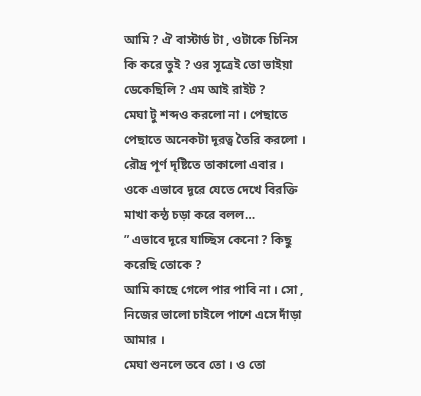আমি ? ঐ বাস্টার্ড টা , ওটাকে চিনিস কি করে তুই ? ওর সূত্রেই তো ভাইয়া ডেকেছিলি ? এম আই রাইট ?
মেঘা টু শব্দও করলো না । পেছাতে পেছাতে অনেকটা দূরত্ব তৈরি করলো । রৌদ্র পূর্ণ দৃষ্টিতে তাকালো এবার । ওকে এভাবে দূরে যেতে দেখে বিরক্তি মাখা কন্ঠ চড়া করে বলল…
” এভাবে দূরে যাচ্ছিস কেনো ? কিছু করেছি তোকে ?
আমি কাছে গেলে পার পাবি না । সো , নিজের ভালো চাইলে পাশে এসে দাঁড়া আমার ।
মেঘা শুনলে তবে তো । ও তো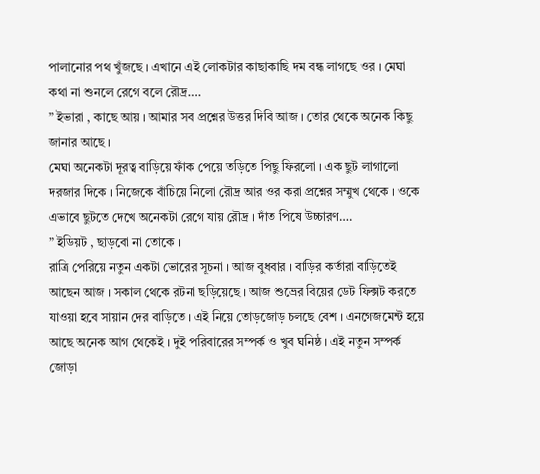পালানোর পথ খুঁজছে । এখানে এই লোকটার কাছাকাছি দম বন্ধ লাগছে ওর । মেঘা কথা না শুনলে রেগে বলে রৌদ্র….
” ইভারা , কাছে আয় । আমার সব প্রশ্নের উত্তর দিবি আজ । তোর থেকে অনেক কিছু জানার আছে ।
মেঘা অনেকটা দূরত্ব বাড়িয়ে ফাঁক পেয়ে তড়িতে পিছু ফিরলো । এক ছুট লাগালো দরজার দিকে । নিজেকে বাঁচিয়ে নিলো রৌদ্র আর ওর করা প্রশ্নের সম্মুখ থেকে । ওকে এভাবে ছুটতে দেখে অনেকটা রেগে যায় রৌদ্র । দাঁত পিষে উচ্চারণ….
” ইডিয়ট , ছাড়বো না তোকে ।
রাত্রি পেরিয়ে নতুন একটা ভোরের সূচনা । আজ বুধবার । বাড়ির কর্তারা বাড়িতেই আছেন আজ । সকাল থেকে রটনা ছড়িয়েছে । আজ শুভ্রের বিয়ের ডেট ফিক্সট করতে যাওয়া হবে সায়ান দের বাড়িতে । এই নিয়ে তোড়জোড় চলছে বেশ । এনগেজমেন্ট হয়ে আছে অনেক আগ থেকেই । দুই পরিবারের সম্পর্ক ও খুব ঘনিষ্ঠ । এই নতুন সম্পর্ক জোড়া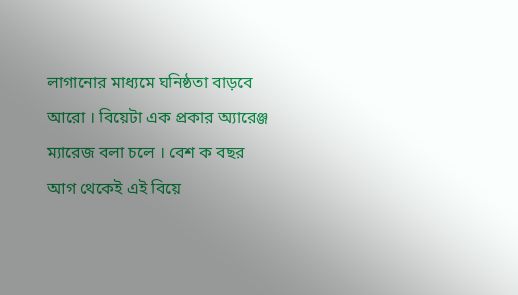লাগানোর মাধ্যমে ঘনিষ্ঠতা বাড়বে আরো । বিয়েটা এক প্রকার অ্যারেঞ্জ ম্যারেজ বলা চলে । বেশ ক বছর আগ থেকেই এই বিয়ে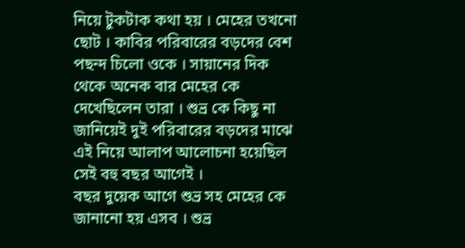নিয়ে টুকটাক কথা হয় । মেহের তখনো ছোট । কাবির পরিবারের বড়দের বেশ পছন্দ চিলো ওকে । সায়ানের দিক থেকে অনেক বার মেহের কে দেখেছিলেন তারা । শুভ্র কে কিছু না জানিয়েই দুই পরিবারের বড়দের মাঝে এই নিয়ে আলাপ আলোচনা হয়েছিল সেই বহু বছর আগেই ।
বছর দুয়েক আগে শুভ্র সহ মেহের কে জানানো হয় এসব । শুভ্র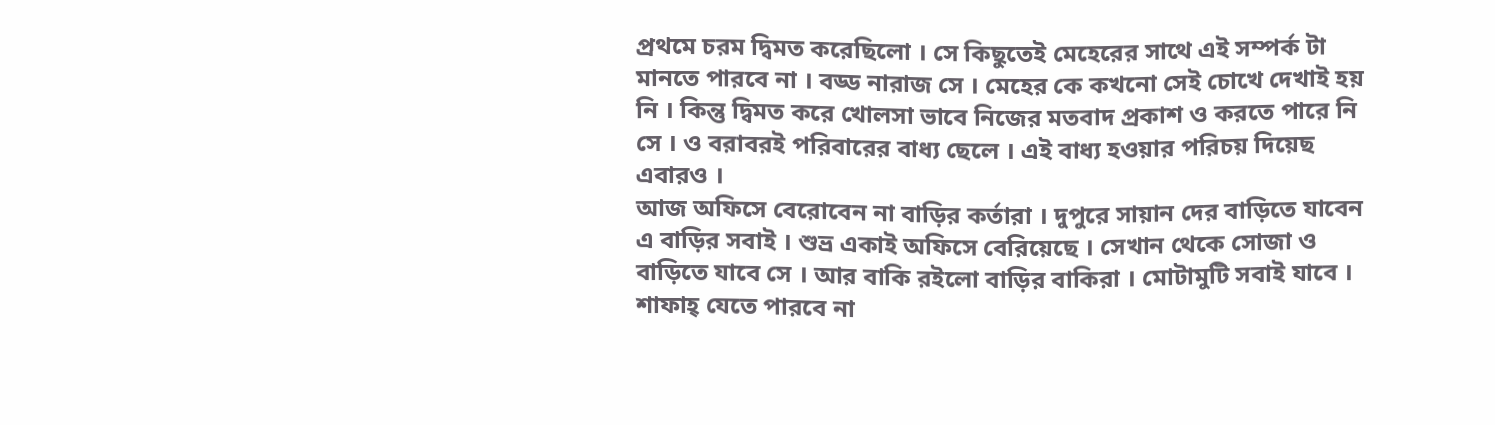প্রথমে চরম দ্বিমত করেছিলো । সে কিছুতেই মেহেরের সাথে এই সম্পর্ক টা মানতে পারবে না । বড্ড নারাজ সে । মেহের কে কখনো সেই চোখে দেখাই হয় নি । কিন্তু দ্বিমত করে খোলসা ভাবে নিজের মতবাদ প্রকাশ ও করতে পারে নি সে । ও বরাবরই পরিবারের বাধ্য ছেলে । এই বাধ্য হওয়ার পরিচয় দিয়েছ এবারও ।
আজ অফিসে বেরোবেন না বাড়ির কর্তারা । দুপুরে সায়ান দের বাড়িতে যাবেন এ বাড়ির সবাই । শুভ্র একাই অফিসে বেরিয়েছে । সেখান থেকে সোজা ও বাড়িতে যাবে সে । আর বাকি রইলো বাড়ির বাকিরা । মোটামুটি সবাই যাবে । শাফাহ্ যেতে পারবে না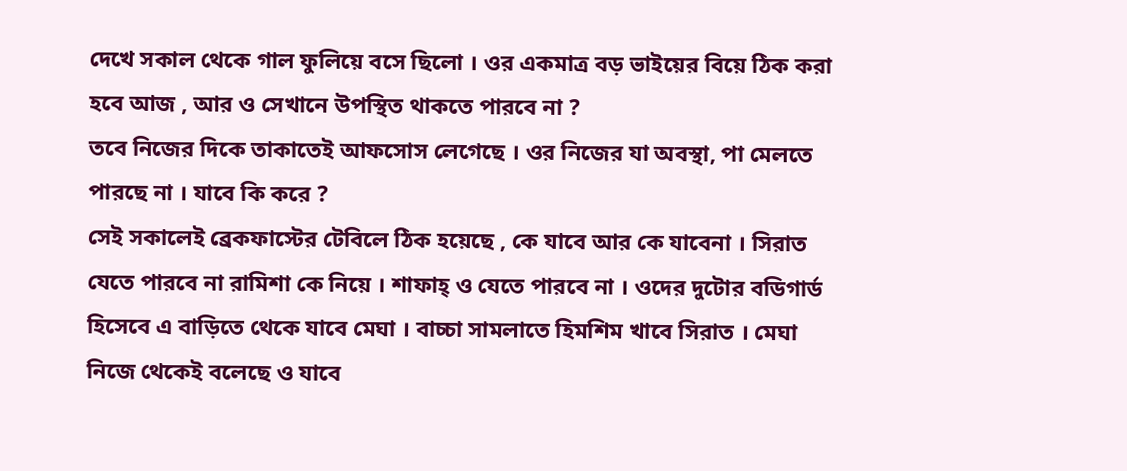দেখে সকাল থেকে গাল ফুলিয়ে বসে ছিলো । ওর একমাত্র বড় ভাইয়ের বিয়ে ঠিক করা হবে আজ , আর ও সেখানে উপস্থিত থাকতে পারবে না ?
তবে নিজের দিকে তাকাতেই আফসোস লেগেছে । ওর নিজের যা অবস্থা, পা মেলতে পারছে না । যাবে কি করে ?
সেই সকালেই ব্রেকফাস্টের টেবিলে ঠিক হয়েছে , কে যাবে আর কে যাবেনা । সিরাত যেতে পারবে না রামিশা কে নিয়ে । শাফাহ্ ও যেতে পারবে না । ওদের দুটোর বডিগার্ড হিসেবে এ বাড়িতে থেকে যাবে মেঘা । বাচ্চা সামলাতে হিমশিম খাবে সিরাত । মেঘা নিজে থেকেই বলেছে ও যাবে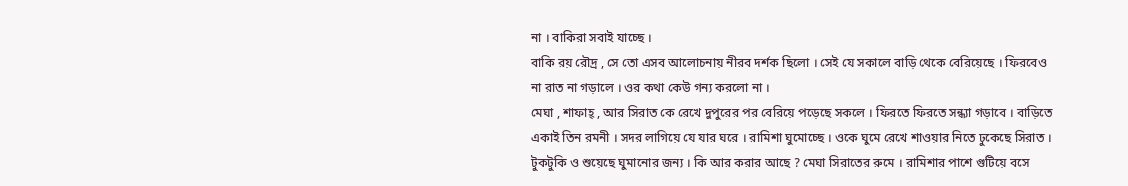না । বাকিরা সবাই যাচ্ছে ।
বাকি রয় রৌদ্র , সে তো এসব আলোচনায় নীরব দর্শক ছিলো । সেই যে সকালে বাড়ি থেকে বেরিয়েছে । ফিরবেও না রাত না গড়ালে । ওর কথা কেউ গন্য করলো না ।
মেঘা , শাফাহ্ , আর সিরাত কে রেখে দুপুরের পর বেরিয়ে পড়েছে সকলে । ফিরতে ফিরতে সন্ধ্যা গড়াবে । বাড়িতে একাই তিন রমনী । সদর লাগিয়ে যে যার ঘরে । রামিশা ঘুমোচ্ছে । ওকে ঘুমে রেখে শাওয়ার নিতে ঢুকেছে সিরাত । টুকটুকি ও শুয়েছে ঘুমানোর জন্য । কি আর করার আছে ? মেঘা সিরাতের রুমে । রামিশার পাশে গুটিয়ে বসে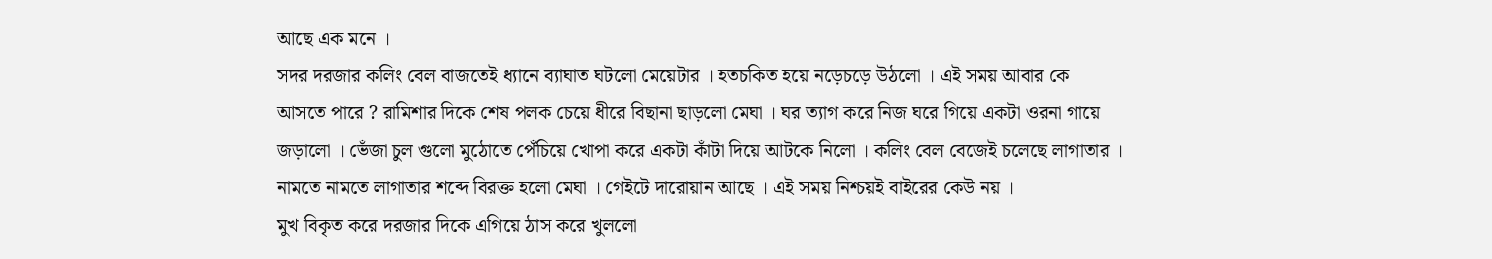আছে এক মনে ।
সদর দরজার কলিং বেল বাজতেই ধ্যানে ব্যাঘাত ঘটলো মেয়েটার । হতচকিত হয়ে নড়েচড়ে উঠলো । এই সময় আবার কে আসতে পারে ? রামিশার দিকে শেষ পলক চেয়ে ধীরে বিছানা ছাড়লো মেঘা । ঘর ত্যাগ করে নিজ ঘরে গিয়ে একটা ওরনা গায়ে জড়ালো । ভেঁজা চুল গুলো মুঠোতে পেঁচিয়ে খোপা করে একটা কাঁটা দিয়ে আটকে নিলো । কলিং বেল বেজেই চলেছে লাগাতার ।
নামতে নামতে লাগাতার শব্দে বিরক্ত হলো মেঘা । গেইটে দারোয়ান আছে । এই সময় নিশ্চয়ই বাইরের কেউ নয় ।
মুখ বিকৃত করে দরজার দিকে এগিয়ে ঠাস করে খুললো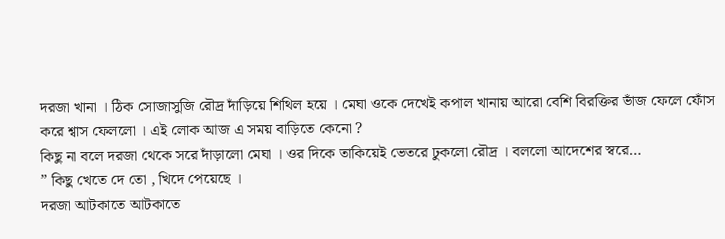দরজা খানা । ঠিক সোজাসুজি রৌদ্র দাঁড়িয়ে শিথিল হয়ে । মেঘা ওকে দেখেই কপাল খানায় আরো বেশি বিরক্তির ভাঁজ ফেলে ফোঁস করে শ্বাস ফেললো । এই লোক আজ এ সময় বাড়িতে কেনো ?
কিছু না বলে দরজা থেকে সরে দাঁড়ালো মেঘা । ওর দিকে তাকিয়েই ভেতরে ঢুকলো রৌদ্র । বললো আদেশের স্বরে…
” কিছু খেতে দে তো , খিদে পেয়েছে ।
দরজা আটকাতে আটকাতে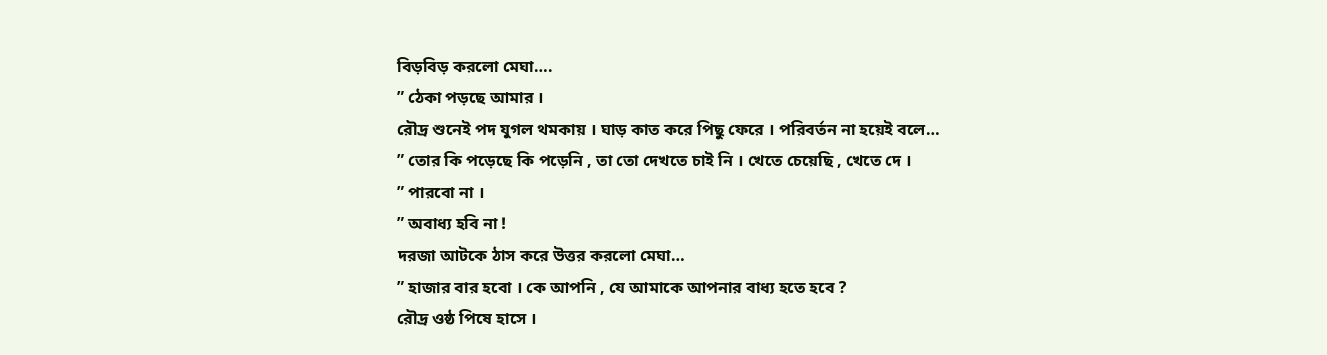বিড়বিড় করলো মেঘা….
” ঠেকা পড়ছে আমার ।
রৌদ্র শুনেই পদ যুগল থমকায় । ঘাড় কাত করে পিছু ফেরে । পরিবর্তন না হয়েই বলে…
” তোর কি পড়েছে কি পড়েনি , তা তো দেখতে চাই নি । খেতে চেয়েছি , খেতে দে ।
” পারবো না ।
” অবাধ্য হবি না !
দরজা আটকে ঠাস করে উত্তর করলো মেঘা…
” হাজার বার হবো । কে আপনি , যে আমাকে আপনার বাধ্য হতে হবে ?
রৌদ্র ওষ্ঠ পিষে হাসে ।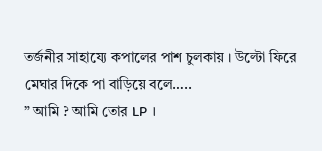তর্জনীর সাহায্যে কপালের পাশ চুলকায় । উল্টো ফিরে মেঘার দিকে পা বাড়িয়ে বলে…..
” আমি ? আমি তোর LP ।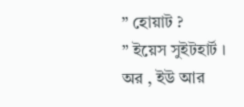” হোয়াট ?
” ইয়েস সুইটহার্ট । অর , ইউ আর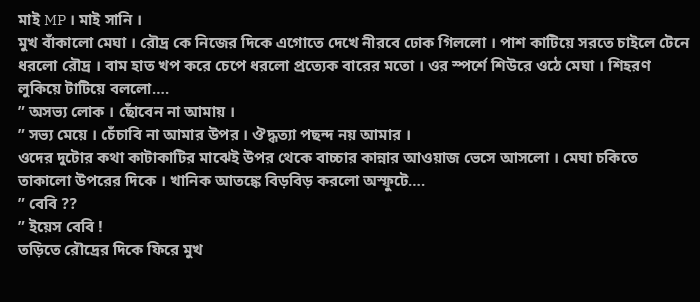মাই MP । মাই সানি ।
মুখ বাঁকালো মেঘা । রৌদ্র কে নিজের দিকে এগোতে দেখে নীরবে ঢোক গিললো । পাশ কাটিয়ে সরতে চাইলে টেনে ধরলো রৌদ্র । বাম হাত খপ করে চেপে ধরলো প্রত্যেক বারের মতো । ওর স্পর্শে শিউরে ওঠে মেঘা । শিহরণ লুকিয়ে টাটিয়ে বললো….
” অসভ্য লোক । ছোঁবেন না আমায় ।
” সভ্য মেয়ে । চেঁচাবি না আমার উপর । ঔদ্ধত্যা পছন্দ নয় আমার ।
ওদের দুটোর কথা কাটাকাটির মাঝেই উপর থেকে বাচ্চার কান্নার আওয়াজ ভেসে আসলো । মেঘা চকিতে তাকালো উপরের দিকে । খানিক আতঙ্কে বিড়বিড় করলো অস্ফুটে….
” বেবি ??
” ইয়েস বেবি !
তড়িতে রৌদ্রের দিকে ফিরে মুখ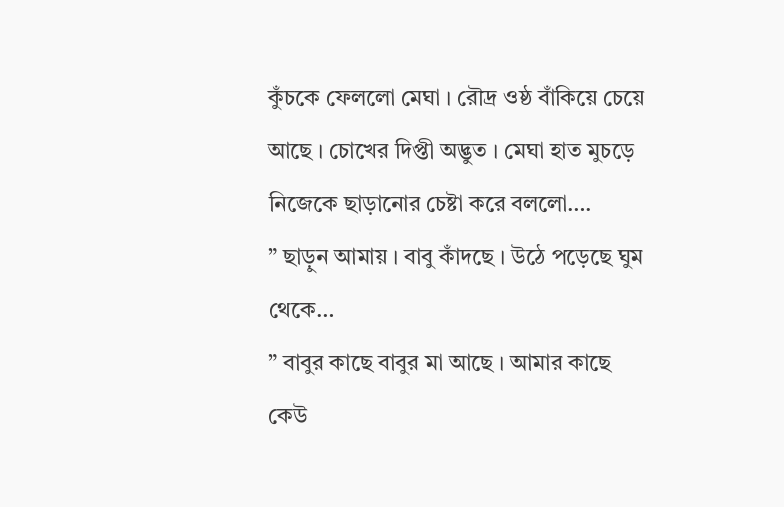কুঁচকে ফেললো মেঘা । রৌদ্র ওষ্ঠ বাঁকিয়ে চেয়ে আছে । চোখের দিপ্তী অদ্ভুত । মেঘা হাত মুচড়ে নিজেকে ছাড়ানোর চেষ্টা করে বললো….
” ছাড়ুন আমায় । বাবু কাঁদছে । উঠে পড়েছে ঘুম থেকে…
” বাবুর কাছে বাবুর মা আছে । আমার কাছে কেউ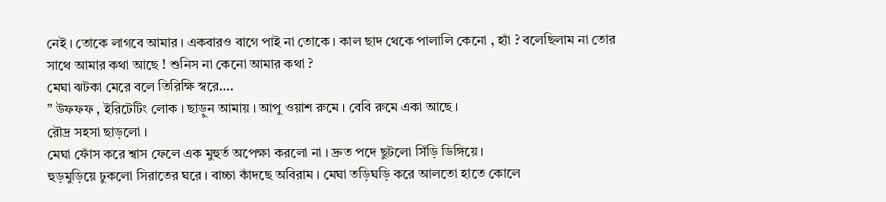নেই । তোকে লাগবে আমার । একবারও বাগে পাই না তোকে । কাল ছাদ থেকে পালালি কেনো , হ্যাঁ ? বলেছিলাম না তোর সাথে আমার কথা আছে ! শুনিস না কেনো আমার কথা ?
মেঘা ঝটকা মেরে বলে তিরিক্ষি স্বরে….
” উফফফ , ইরিটেটিং লোক । ছাড়ুন আমায় । আপু ওয়াশ রুমে । বেবি রুমে একা আছে ।
রৌদ্র সহসা ছাড়লো ।
মেঘা ফোঁস করে শ্বাস ফেলে এক মুহুর্ত অপেক্ষা করলো না । দ্রুত পদে ছুটলো সিঁড়ি ডিঙ্গিয়ে ।
হুড়মুড়িয়ে ঢুকলো সিরাতের ঘরে । বাচ্চা কাঁদছে অবিরাম । মেঘা তড়িঘড়ি করে আলতো হাতে কোলে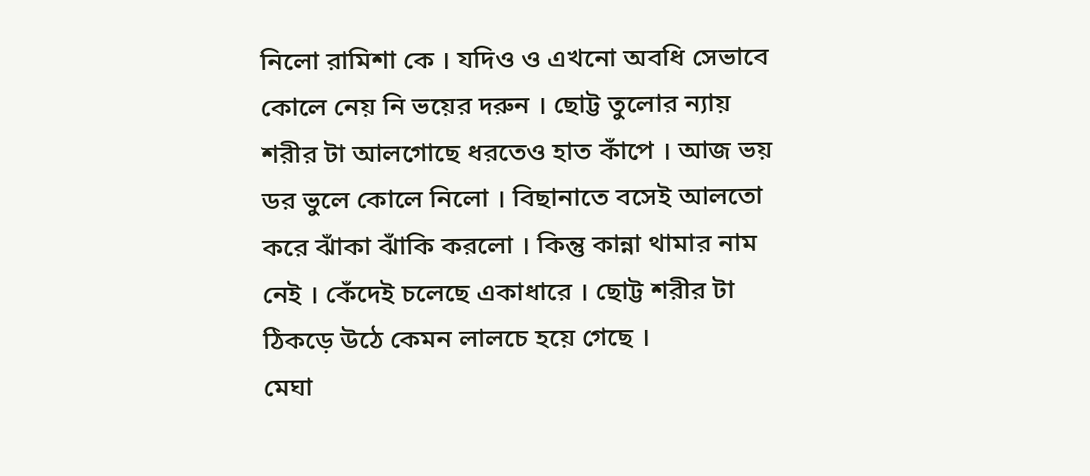নিলো রামিশা কে । যদিও ও এখনো অবধি সেভাবে কোলে নেয় নি ভয়ের দরুন । ছোট্ট তুলোর ন্যায় শরীর টা আলগোছে ধরতেও হাত কাঁপে । আজ ভয় ডর ভুলে কোলে নিলো । বিছানাতে বসেই আলতো করে ঝাঁকা ঝাঁকি করলো । কিন্তু কান্না থামার নাম নেই । কেঁদেই চলেছে একাধারে । ছোট্ট শরীর টা ঠিকড়ে উঠে কেমন লালচে হয়ে গেছে ।
মেঘা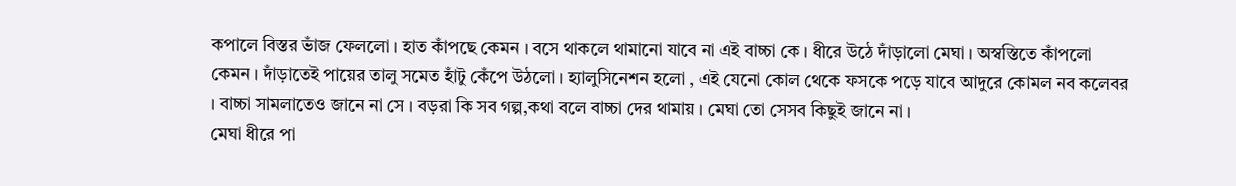কপালে বিস্তর ভাঁজ ফেললো । হাত কাঁপছে কেমন । বসে থাকলে থামানো যাবে না এই বাচ্চা কে । ধীরে উঠে দাঁড়ালো মেঘা । অস্বস্তিতে কাঁপলো কেমন । দাঁড়াতেই পায়ের তালু সমেত হাঁটু কেঁপে উঠলো । হ্যালুসিনেশন হলো , এই যেনো কোল থেকে ফসকে পড়ে যাবে আদুরে কোমল নব কলেবর । বাচ্চা সামলাতেও জানে না সে । বড়রা কি সব গল্প,কথা বলে বাচ্চা দের থামায় । মেঘা তো সেসব কিছুই জানে না ।
মেঘা ধীরে পা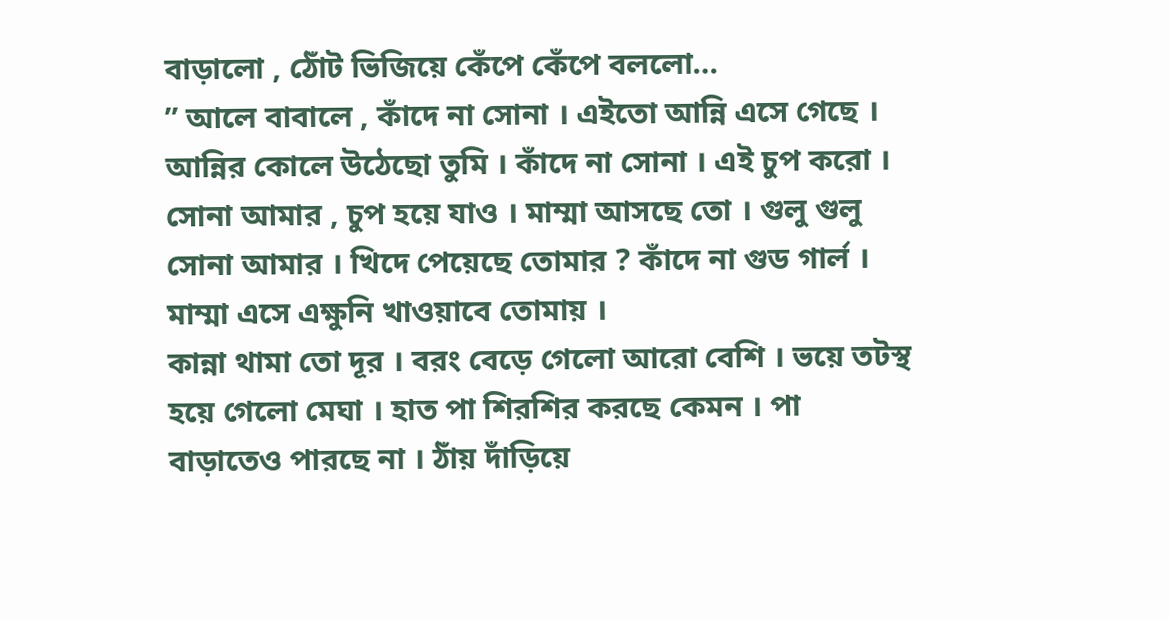বাড়ালো , ঠোঁট ভিজিয়ে কেঁপে কেঁপে বললো…
” আলে বাবালে , কাঁদে না সোনা । এইতো আন্নি এসে গেছে । আন্নির কোলে উঠেছো তুমি । কাঁদে না সোনা । এই চুপ করো । সোনা আমার , চুপ হয়ে যাও । মাম্মা আসছে তো । গুলু গুলু সোনা আমার । খিদে পেয়েছে তোমার ? কাঁদে না গুড গার্ল । মাম্মা এসে এক্ষুনি খাওয়াবে তোমায় ।
কান্না থামা তো দূর । বরং বেড়ে গেলো আরো বেশি । ভয়ে তটস্থ হয়ে গেলো মেঘা । হাত পা শিরশির করছে কেমন । পা বাড়াতেও পারছে না । ঠাঁয় দাঁড়িয়ে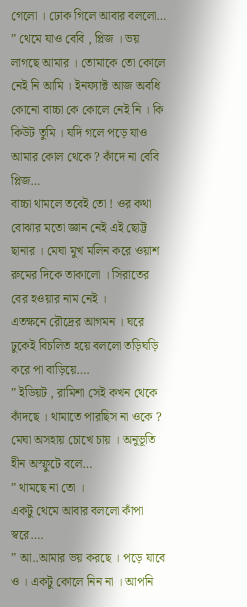গেলো । ঢোক গিলে আবার বললো…
” থেমে যাও বেবি , প্লিজ । ভয় লাগছে আমার । তোমাকে তো কোলে নেই নি আমি । ইনফ্যাক্ট আজ অবধি কোনো বাচ্চা কে কোলে নেই নি । কি কিউট তুমি । যদি গলে পড়ে যাও আমার কোল থেকে ? কাঁদে না বেবি প্লিজ…
বাচ্চা থামলে তবেই তো ! ওর কথা বোঝার মতো জ্ঞান নেই এই ছোট্ট ছানার । মেঘা মুখ মলিন করে ওয়াশ রুমের দিকে তাকালো । সিরাতের বের হওয়ার নাম নেই ।
এতক্ষনে রৌদ্রের আগমন । ঘরে ঢুকেই বিচলিত হয়ে বললো তড়িঘড়ি করে পা বাড়িয়ে….
” ইডিয়ট , রামিশা সেই কখন থেকে কাঁদছে । থামাতে পারছিস না ওকে ?
মেঘা অসহায় চোখে চায় । অনুভূতি হীন অস্ফুটে বলে…
” থামছে না তো ।
একটু থেমে আবার বললো কাঁপা স্বরে….
” আ..আমার ভয় করছে । পড়ে যাবে ও । একটু কোলে নিন না । আপনি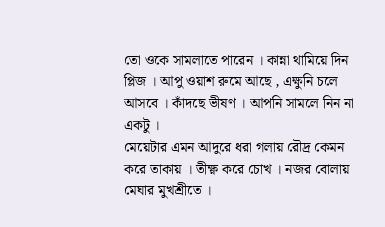তো ওকে সামলাতে পারেন । কান্না থামিয়ে দিন প্লিজ । আপু ওয়াশ রুমে আছে , এক্ষুনি চলে আসবে । কাঁদছে ভীষণ । আপনি সামলে নিন না একটু ।
মেয়েটার এমন আদুরে ধরা গলায় রৌদ্র কেমন করে তাকায় । তীক্ষ্ণ করে চোখ । নজর বোলায় মেঘার মুখশ্রীতে ।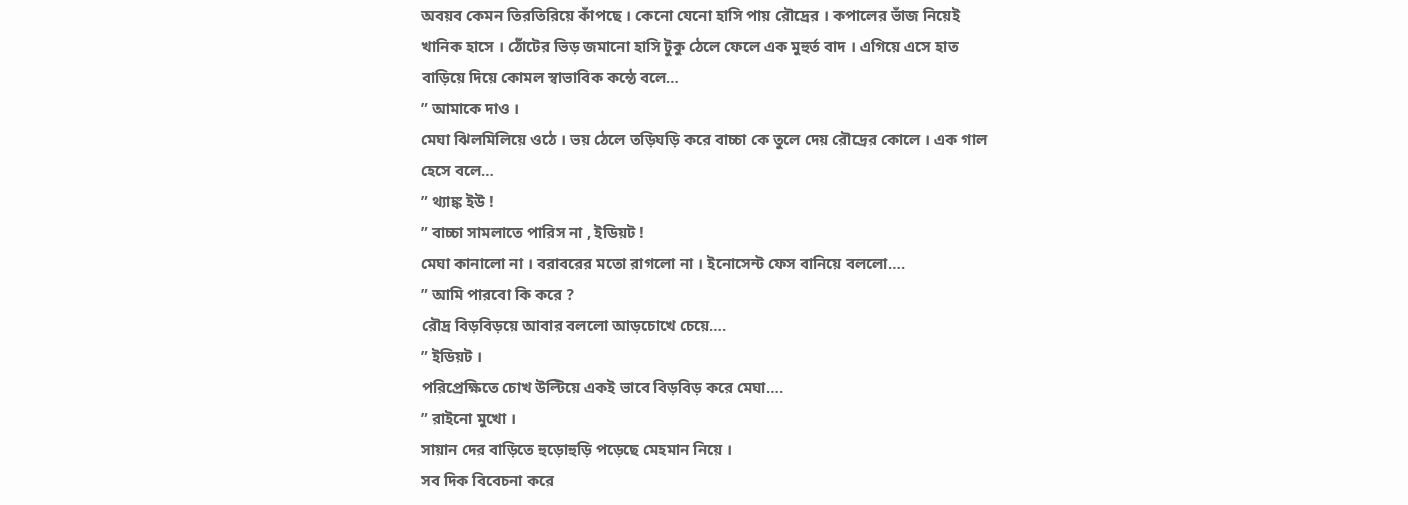অবয়ব কেমন তিরতিরিয়ে কাঁপছে । কেনো যেনো হাসি পায় রৌদ্রের । কপালের ভাঁজ নিয়েই খানিক হাসে । ঠোঁটের ভিড় জমানো হাসি টুকু ঠেলে ফেলে এক মুহুর্ত বাদ । এগিয়ে এসে হাত বাড়িয়ে দিয়ে কোমল স্বাভাবিক কন্ঠে বলে…
” আমাকে দাও ।
মেঘা ঝিলমিলিয়ে ওঠে । ভয় ঠেলে তড়িঘড়ি করে বাচ্চা কে তুলে দেয় রৌদ্রের কোলে । এক গাল হেসে বলে…
” থ্যাঙ্ক ইউ !
” বাচ্চা সামলাতে পারিস না , ইডিয়ট !
মেঘা কানালো না । বরাবরের মতো রাগলো না । ইনোসেন্ট ফেস বানিয়ে বললো….
” আমি পারবো কি করে ?
রৌদ্র বিড়বিড়য়ে আবার বললো আড়চোখে চেয়ে….
” ইডিয়ট ।
পরিপ্রেক্ষিতে চোখ উল্টিয়ে একই ভাবে বিড়বিড় করে মেঘা….
” রাইনো মুখো ।
সায়ান দের বাড়িতে হুড়োহুড়ি পড়েছে মেহমান নিয়ে ।
সব দিক বিবেচনা করে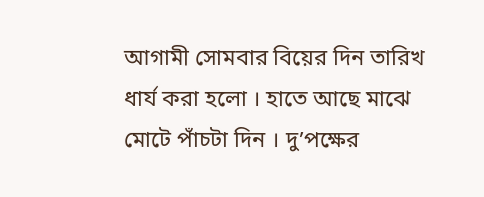আগামী সোমবার বিয়ের দিন তারিখ ধার্য করা হলো । হাতে আছে মাঝে মোটে পাঁচটা দিন । দু’পক্ষের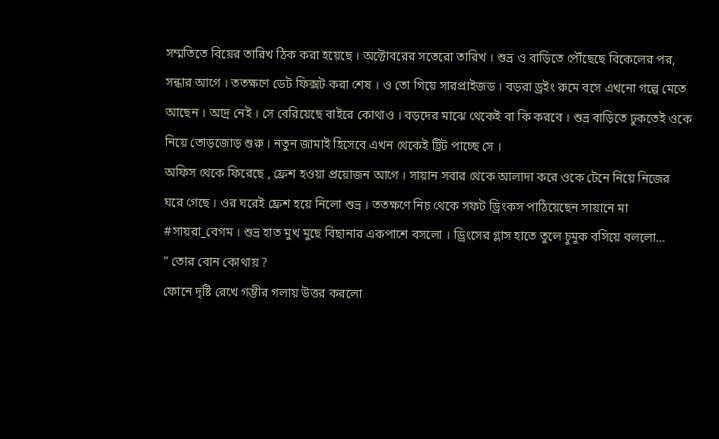সম্মতিতে বিয়ের তারিখ ঠিক করা হয়েছে । অক্টোবরের সতেরো তারিখ । শুভ্র ও বাড়িতে পৌঁছেছে বিকেলের পর, সন্ধার আগে । ততক্ষণে ডেট ফিক্সট করা শেষ । ও তো গিয়ে সারপ্রাইজড । বড়রা ড্রইং রুমে বসে এখনো গল্পে মেতে আছেন । আদ্র নেই । সে বেরিয়েছে বাইরে কোথাও । বড়দের মাঝে থেকেই বা কি করবে । শুভ্র বাড়িতে ঢুকতেই ওকে নিয়ে তোড়জোড় শুরু । নতুন জামাই হিসেবে এখন থেকেই ট্রিট পাচ্ছে সে ।
অফিস থেকে ফিরেছে , ফ্রেশ হওয়া প্রয়োজন আগে । সায়ান সবার থেকে আলাদা করে ওকে টেনে নিয়ে নিজের ঘরে গেছে । ওর ঘরেই ফ্রেশ হয়ে নিলো শুভ্র । ততক্ষণে নিচ থেকে সফট ড্রিংকস পাঠিয়েছেন সায়ানে মা #সায়রা_বেগম । শুভ্র হাত মুখ মুছে বিছানার একপাশে বসলো । ড্রিংসের গ্লাস হাতে তুলে চুমুক বসিয়ে বললো…
” তোর বোন কোথায় ?
ফোনে দৃষ্টি রেখে গম্ভীর গলায় উত্তর করলো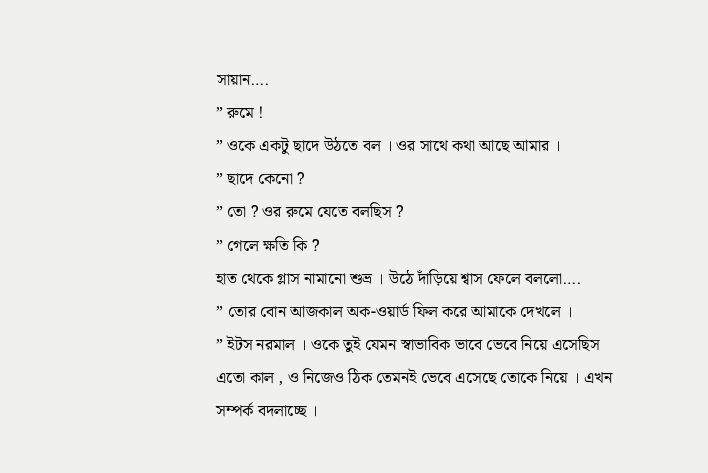সায়ান….
” রুমে !
” ওকে একটু ছাদে উঠতে বল । ওর সাথে কথা আছে আমার ।
” ছাদে কেনো ?
” তো ? ওর রুমে যেতে বলছিস ?
” গেলে ক্ষতি কি ?
হাত থেকে গ্লাস নামানো শুভ্র । উঠে দাঁড়িয়ে শ্বাস ফেলে বললো….
” তোর বোন আজকাল অক-ওয়ার্ড ফিল করে আমাকে দেখলে ।
” ইটস নরমাল । ওকে তুই যেমন স্বাভাবিক ভাবে ভেবে নিয়ে এসেছিস এতো কাল , ও নিজেও ঠিক তেমনই ভেবে এসেছে তোকে নিয়ে । এখন সম্পর্ক বদলাচ্ছে ।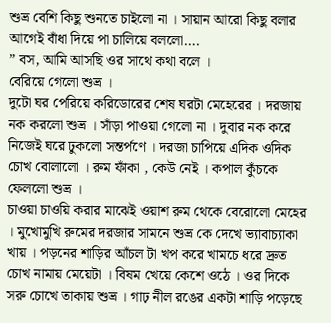শুভ্র বেশি কিছু শুনতে চাইলো না । সায়ান আরো কিছু বলার আগেই বাঁধা দিয়ে পা চালিয়ে বললো….
” বস, আমি আসছি ওর সাথে কথা বলে ।
বেরিয়ে গেলো শুভ্র ।
দুটো ঘর পেরিয়ে করিডোরের শেষ ঘরটা মেহেরের । দরজায় নক করলো শুভ্র । সাঁড়া পাওয়া গেলো না । দুবার নক করে নিজেই ঘরে ঢুকলো সন্তর্পণে । দরজা চাপিয়ে এদিক ওদিক চোখ বোলালো । রুম ফাঁকা , কেউ নেই । কপাল কুঁচকে ফেললো শুভ্র ।
চাওয়া চাওয়ি করার মাঝেই ওয়াশ রুম থেকে বেরোলো মেহের । মুখোমুখি রুমের দরজার সামনে শুভ্র কে দেখে ভ্যাবাচ্যাকা খায় । পড়নের শাড়ির আঁচল টা খপ করে খামচে ধরে দ্রুত চোখ নামায় মেয়েটা । বিষম খেয়ে কেশে ওঠে । ওর দিকে সরু চোখে তাকায় শুভ্র । গাঢ় নীল রঙের একটা শাড়ি পড়েছে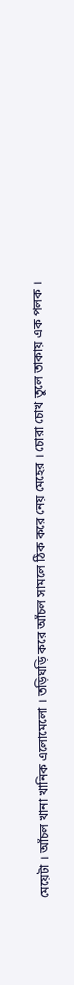মেয়েটা । আঁচল খানা খানিক এলোমেলো । তড়িঘড়ি করে আঁচল সামলে ঠিক করে নেয় মেহের । চোরা চোখ তুলে তাকায় এক পলক ।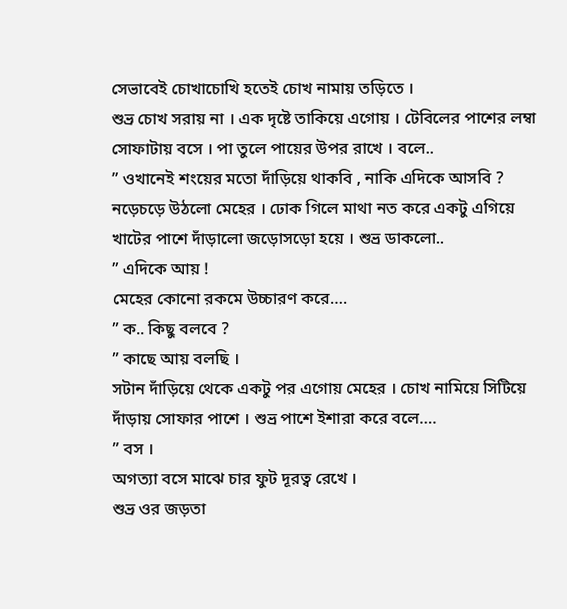সেভাবেই চোখাচোখি হতেই চোখ নামায় তড়িতে ।
শুভ্র চোখ সরায় না । এক দৃষ্টে তাকিয়ে এগোয় । টেবিলের পাশের লম্বা সোফাটায় বসে । পা তুলে পায়ের উপর রাখে । বলে..
” ওখানেই শংয়ের মতো দাঁড়িয়ে থাকবি , নাকি এদিকে আসবি ?
নড়েচড়ে উঠলো মেহের । ঢোক গিলে মাথা নত করে একটু এগিয়ে খাটের পাশে দাঁড়ালো জড়োসড়ো হয়ে । শুভ্র ডাকলো..
” এদিকে আয় !
মেহের কোনো রকমে উচ্চারণ করে….
” ক.. কিছু বলবে ?
” কাছে আয় বলছি ।
সটান দাঁড়িয়ে থেকে একটু পর এগোয় মেহের । চোখ নামিয়ে সিটিয়ে দাঁড়ায় সোফার পাশে । শুভ্র পাশে ইশারা করে বলে….
” বস ।
অগত্যা বসে মাঝে চার ফুট দূরত্ব রেখে ।
শুভ্র ওর জড়তা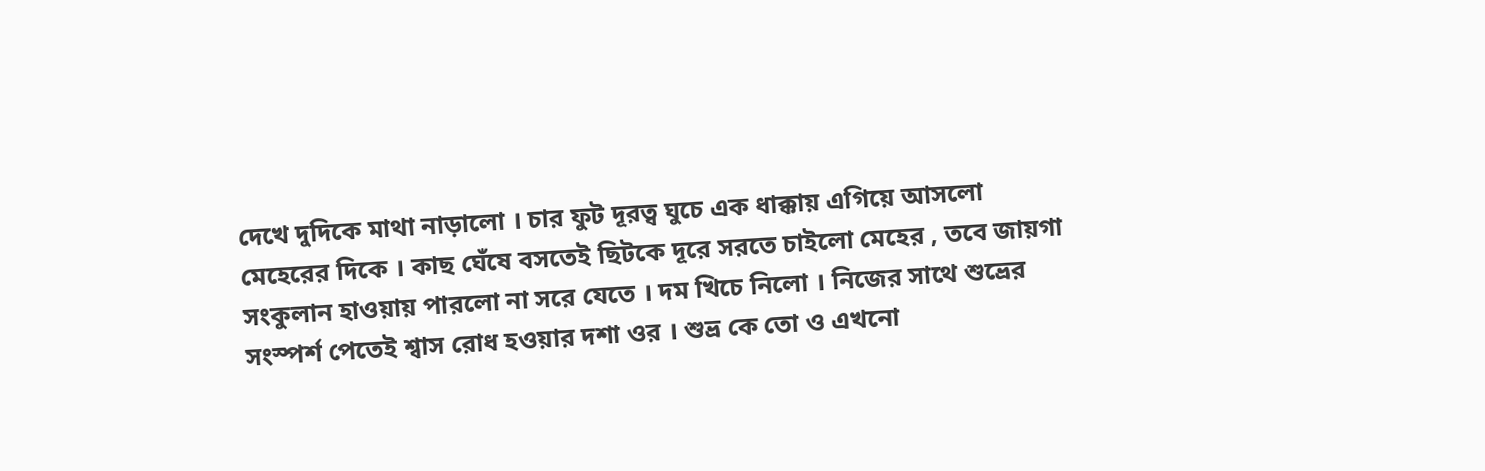দেখে দুদিকে মাথা নাড়ালো । চার ফুট দূরত্ব ঘুচে এক ধাক্কায় এগিয়ে আসলো মেহেরের দিকে । কাছ ঘেঁষে বসতেই ছিটকে দূরে সরতে চাইলো মেহের , তবে জায়গা সংকুলান হাওয়ায় পারলো না সরে যেতে । দম খিচে নিলো । নিজের সাথে শুভ্রের সংস্পর্শ পেতেই শ্বাস রোধ হওয়ার দশা ওর । শুভ্র কে তো ও এখনো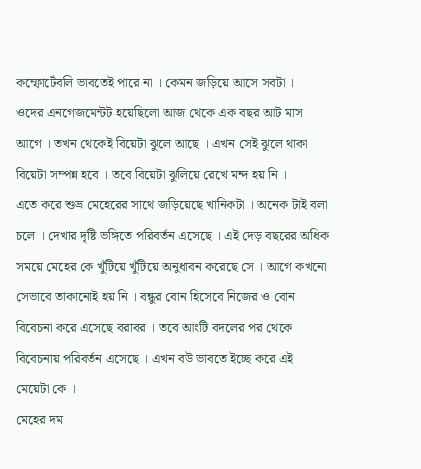কম্ফোর্টেবলি ভাবতেই পারে না । কেমন জড়িয়ে আসে সবটা ।
ওদের এনগেজমেন্টট হয়েছিলো আজ থেকে এক বছর আট মাস আগে । তখন থেকেই বিয়েটা ঝুলে আছে । এখন সেই ঝুলে থাকা বিয়েটা সম্পন্ন হবে । তবে বিয়েটা ঝুলিয়ে রেখে মন্দ হয় নি ।
এতে করে শুভ্র মেহেরের সাথে জড়িয়েছে খানিকটা । অনেক টাই বলা চলে । দেখার দৃষ্টি ভঙ্গিতে পরিবর্তন এসেছে । এই দেড় বছরের অধিক সময়ে মেহের কে খুঁটিয়ে খুঁটিয়ে অনুধাবন করেছে সে । আগে কখনো সেভাবে তাকানোই হয় নি । বন্ধুর বোন হিসেবে নিজের ও বোন বিবেচনা করে এসেছে বরাবর । তবে আংটি বদলের পর থেকে বিবেচনায় পরিবর্তন এসেছে । এখন বউ ভাবতে ইচ্ছে করে এই মেয়েটা কে ।
মেহের দম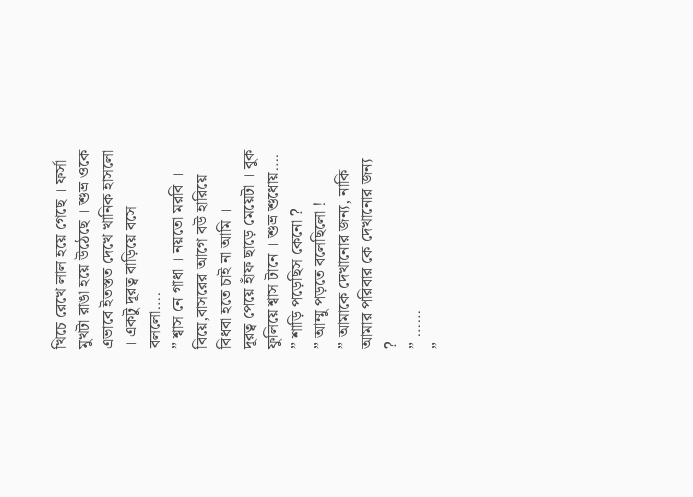খিচে রেখে লাল হয়ে গেছে । ফর্সা মুখটা রাঙা হয়ে উঠেছে । শুভ্র ওকে এভাবে ইতস্তত দেখে খানিক হাসলো । একটু দূরত্ব বাড়িয়ে বসে বললো….
” শ্বাস নে গাধা । নয়তো মরবি । বিয়ে,বাসরের আগে বউ হারিয়ে বিধবা হতে চাই না আমি ।
দূরত্ব পেয়ে হাঁফ ছাড়ে মেয়েটা । বুক ফুলিয়ে শ্বাস টানে । শুভ্র শুধোয়….
” শাড়ি পড়েছিস কেনো ?
” আম্মু পড়তে বলেছিলো !
” আমাকে দেখানোর জন্য, নাকি আমার পরিবার কে দেখানোর জন্য ?
” ……
”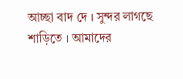আচ্ছা বাদ দে । সুন্দর লাগছে শাড়িতে । আমাদের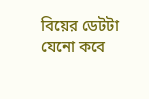বিয়ের ডেটটা যেনো কবে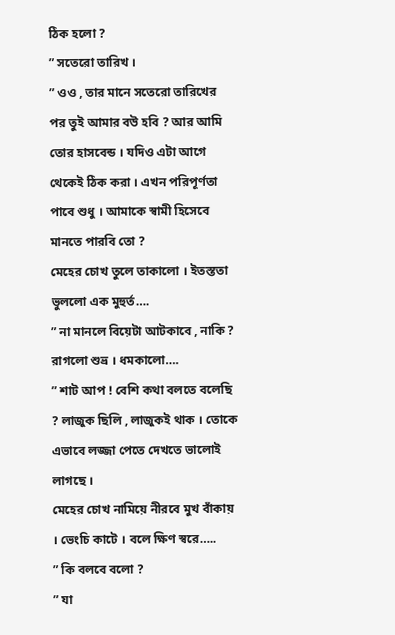ঠিক হলো ?
” সতেরো তারিখ ।
” ওও , তার মানে সতেরো তারিখের পর তুই আমার বউ হবি ? আর আমি তোর হাসবেন্ড । যদিও এটা আগে থেকেই ঠিক করা । এখন পরিপূর্ণতা পাবে শুধু । আমাকে স্বামী হিসেবে মানতে পারবি তো ?
মেহের চোখ তুলে তাকালো । ইতস্ততা ভুললো এক মুহুর্ত….
” না মানলে বিয়েটা আটকাবে , নাকি ?
রাগলো শুভ্র । ধমকালো….
” শাট আপ ! বেশি কথা বলতে বলেছি ? লাজুক ছিলি , লাজুকই থাক । তোকে এভাবে লজ্জা পেতে দেখতে ভালোই লাগছে ।
মেহের চোখ নামিয়ে নীরবে মুখ বাঁকায় । ভেংচি কাটে । বলে ক্ষিণ স্বরে…..
” কি বলবে বলো ?
” যা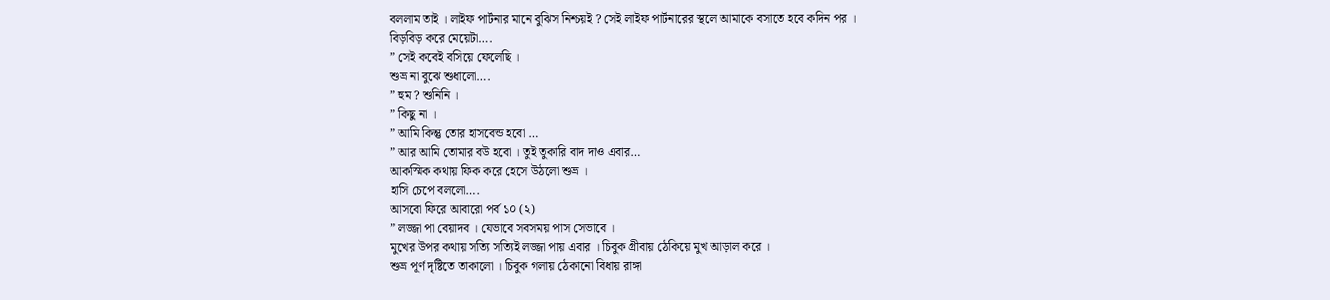বললাম তাই । লাইফ পার্টনার মানে বুঝিস নিশ্চয়ই ? সেই লাইফ পার্টনারের স্থলে আমাকে বসাতে হবে কদিন পর ।
বিড়বিড় করে মেয়েটা….
” সেই কবেই বসিয়ে ফেলেছি ।
শুভ্র না বুঝে শুধালো….
” হুম ? শুনিনি ।
” কিছু না ।
” আমি কিন্তু তোর হাসবেন্ড হবো …
” আর আমি তোমার বউ হবো । তুই তুকারি বাদ দাও এবার…
আকস্মিক কথায় ফিক করে হেসে উঠলো শুভ্র ।
হাসি চেপে বললো….
আসবো ফিরে আবারো পর্ব ১০ (২)
” লজ্জা পা বেয়াদব । যেভাবে সবসময় পাস সেভাবে ।
মুখের উপর কথায় সত্যি সত্যিই লজ্জা পায় এবার । চিবুক গ্রীবায় ঠেকিয়ে মুখ আড়াল করে ।
শুভ্র পূর্ণ দৃষ্টিতে তাকালো । চিবুক গলায় ঠেকানো বিধায় রাঙ্গা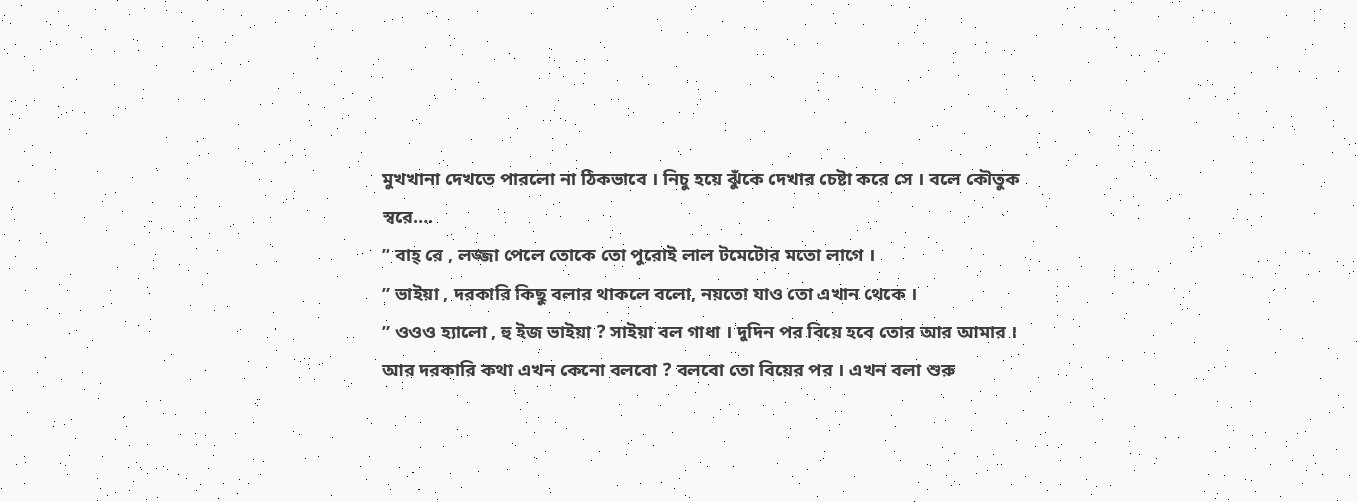মুখখানা দেখতে পারলো না ঠিকভাবে । নিচু হয়ে ঝুঁকে দেখার চেষ্টা করে সে । বলে কৌতুক স্বরে….
” বাহ্ রে , লজ্জা পেলে তোকে তো পুরোই লাল টমেটোর মতো লাগে ।
” ভাইয়া , দরকারি কিছু বলার থাকলে বলো, নয়তো যাও তো এখান থেকে ।
” ওওও হ্যালো , হু ইজ ভাইয়া ? সাইয়া বল গাধা । দুদিন পর বিয়ে হবে তোর আর আমার । আর দরকারি কথা এখন কেনো বলবো ? বলবো তো বিয়ের পর । এখন বলা শুরু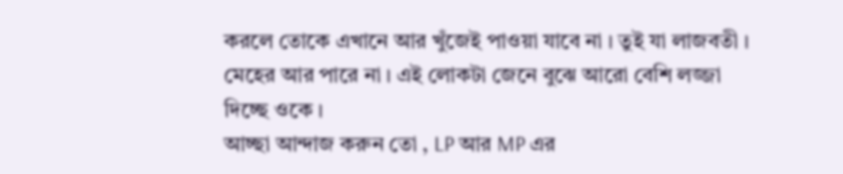করলে তোকে এখানে আর খুঁজেই পাওয়া যাবে না । তুই যা লাজবতী ।
মেহের আর পারে না । এই লোকটা জেনে বুঝে আরো বেশি লজ্জা দিচ্ছে ওকে ।
আচ্ছা আন্দাজ করুন তো , LP আর MP এর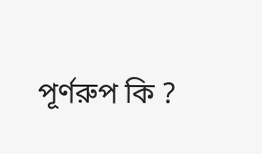পূর্ণরুপ কি ?